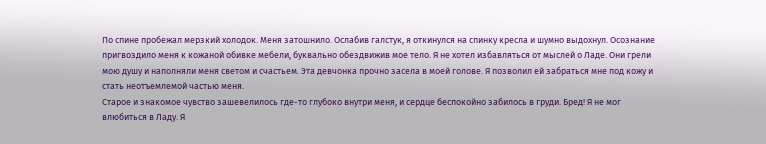По спине пробежал мерзкий холодок. Меня затошнило. Ослабив галстук, я откинулся на спинку кресла и шумно выдохнул. Осознание пригвоздило меня к кожаной обивке мебели, буквально обездвижив мое тело. Я не хотел избавляться от мыслей о Ладе. Они грели мою душу и наполняли меня светом и счастьем. Эта девчонка прочно засела в моей голове. Я позволил ей забраться мне под кожу и стать неотъемлемой частью меня.
Старое и знакомое чувство зашевелилось где-то глубоко внутри меня, и сердце беспокойно забилось в груди. Бред! Я не мог влюбиться в Ладу. Я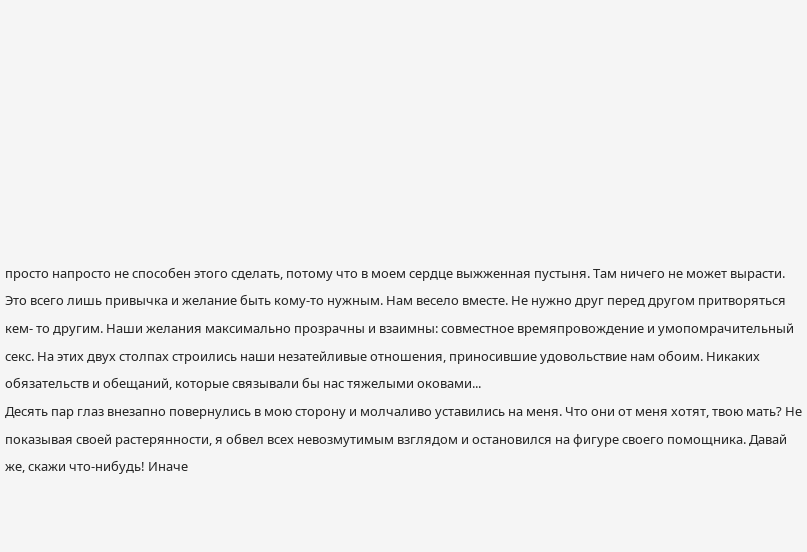просто напросто не способен этого сделать, потому что в моем сердце выжженная пустыня. Там ничего не может вырасти.
Это всего лишь привычка и желание быть кому-то нужным. Нам весело вместе. Не нужно друг перед другом притворяться кем- то другим. Наши желания максимально прозрачны и взаимны: совместное времяпровождение и умопомрачительный секс. На этих двух столпах строились наши незатейливые отношения, приносившие удовольствие нам обоим. Никаких обязательств и обещаний, которые связывали бы нас тяжелыми оковами...
Десять пар глаз внезапно повернулись в мою сторону и молчаливо уставились на меня. Что они от меня хотят, твою мать? Не показывая своей растерянности, я обвел всех невозмутимым взглядом и остановился на фигуре своего помощника. Давай же, скажи что-нибудь! Иначе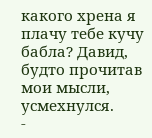какого хрена я плачу тебе кучу бабла? Давид, будто прочитав мои мысли, усмехнулся.
-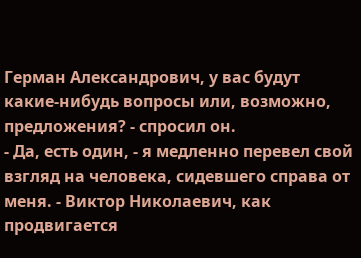Герман Александрович, у вас будут какие-нибудь вопросы или, возможно, предложения? - спросил он.
- Да, есть один, - я медленно перевел свой взгляд на человека, сидевшего справа от меня. - Виктор Николаевич, как продвигается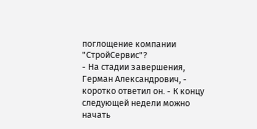поглощение компании "СтройСервис"?
- На стадии завершения, Герман Александрович, - коротко ответил он. - К концу следующей недели можно начать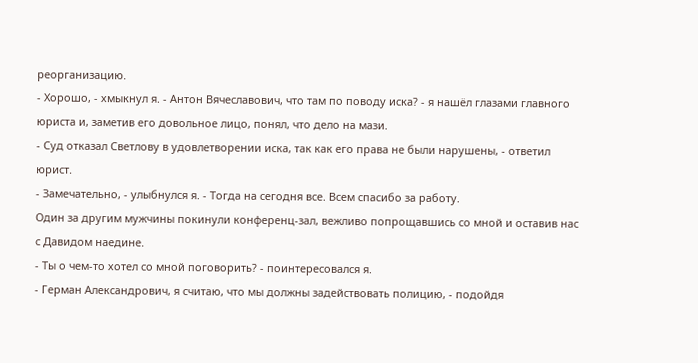реорганизацию.
- Хорошо, - хмыкнул я. - Антон Вячеславович, что там по поводу иска? - я нашёл глазами главного юриста и, заметив его довольное лицо, понял, что дело на мази.
- Суд отказал Светлову в удовлетворении иска, так как его права не были нарушены, - ответил юрист.
- Замечательно, - улыбнулся я. - Тогда на сегодня все. Всем спасибо за работу.
Один за другим мужчины покинули конференц-зал, вежливо попрощавшись со мной и оставив нас с Давидом наедине.
- Ты о чем-то хотел со мной поговорить? - поинтересовался я.
- Герман Александрович, я считаю, что мы должны задействовать полицию, - подойдя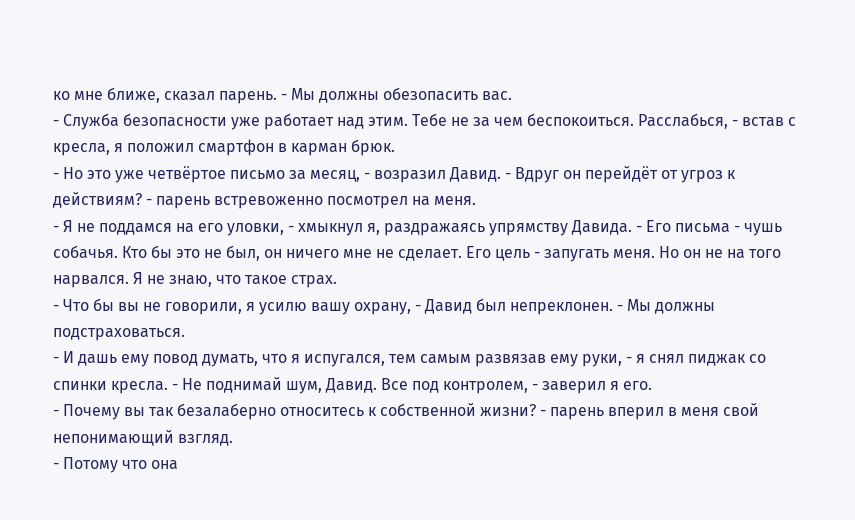ко мне ближе, сказал парень. - Мы должны обезопасить вас.
- Служба безопасности уже работает над этим. Тебе не за чем беспокоиться. Расслабься, - встав с кресла, я положил смартфон в карман брюк.
- Но это уже четвёртое письмо за месяц, - возразил Давид. - Вдруг он перейдёт от угроз к действиям? - парень встревоженно посмотрел на меня.
- Я не поддамся на его уловки, - хмыкнул я, раздражаясь упрямству Давида. - Его письма - чушь собачья. Кто бы это не был, он ничего мне не сделает. Его цель - запугать меня. Но он не на того нарвался. Я не знаю, что такое страх.
- Что бы вы не говорили, я усилю вашу охрану, - Давид был непреклонен. - Мы должны подстраховаться.
- И дашь ему повод думать, что я испугался, тем самым развязав ему руки, - я снял пиджак со спинки кресла. - Не поднимай шум, Давид. Все под контролем, - заверил я его.
- Почему вы так безалаберно относитесь к собственной жизни? - парень вперил в меня свой непонимающий взгляд.
- Потому что она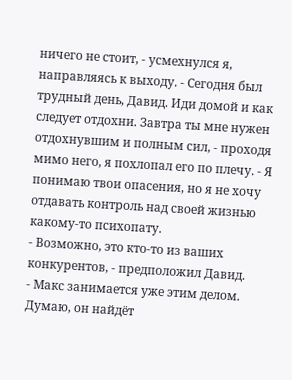ничего не стоит, - усмехнулся я, направляясь к выходу. - Сегодня был трудный день, Давид. Иди домой и как следует отдохни. Завтра ты мне нужен отдохнувшим и полным сил, - проходя мимо него, я похлопал его по плечу. - Я понимаю твои опасения, но я не хочу отдавать контроль над своей жизнью какому-то психопату.
- Возможно, это кто-то из ваших конкурентов, - предположил Давид.
- Макс занимается уже этим делом. Думаю, он найдёт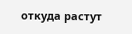откуда растут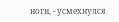ноги, - усмехнулся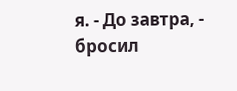я. - До завтра, - бросил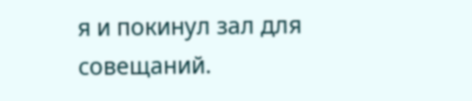я и покинул зал для совещаний.